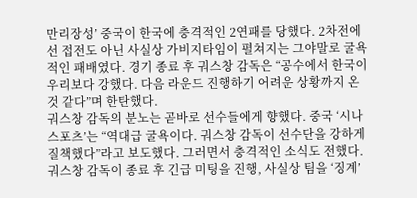만리장성’ 중국이 한국에 충격적인 2연패를 당했다. 2차전에선 접전도 아닌 사실상 가비지타임이 펼쳐지는 그야말로 굴욕적인 패배였다. 경기 종료 후 궈스창 감독은 “공수에서 한국이 우리보다 강했다. 다음 라운드 진행하기 어려운 상황까지 온 것 같다”며 한탄했다.
궈스창 감독의 분노는 곧바로 선수들에게 향했다. 중국 ‘시나스포츠’는 “역대급 굴욕이다. 궈스창 감독이 선수단을 강하게 질책했다”라고 보도했다. 그러면서 충격적인 소식도 전했다. 궈스창 감독이 종료 후 긴급 미팅을 진행, 사실상 팀을 ‘징계’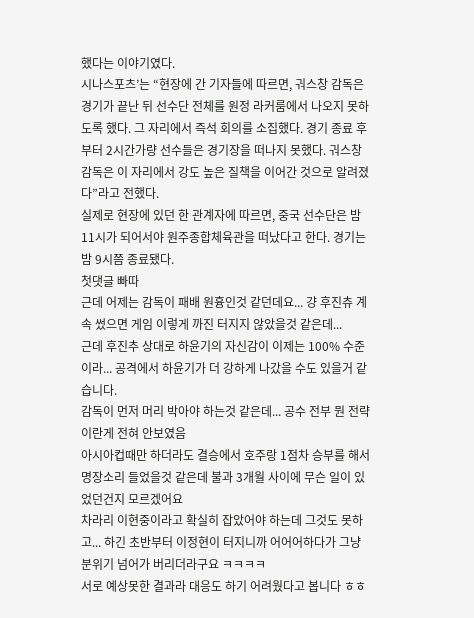했다는 이야기였다.
시나스포츠’는 “현장에 간 기자들에 따르면, 궈스창 감독은 경기가 끝난 뒤 선수단 전체를 원정 라커룸에서 나오지 못하도록 했다. 그 자리에서 즉석 회의를 소집했다. 경기 종료 후부터 2시간가량 선수들은 경기장을 떠나지 못했다. 궈스창 감독은 이 자리에서 강도 높은 질책을 이어간 것으로 알려졌다”라고 전했다.
실제로 현장에 있던 한 관계자에 따르면, 중국 선수단은 밤 11시가 되어서야 원주종합체육관을 떠났다고 한다. 경기는 밤 9시쯤 종료됐다.
첫댓글 빠따
근데 어제는 감독이 패배 원흉인것 같던데요... 걍 후진츄 계속 썼으면 게임 이렇게 까진 터지지 않았을것 같은데...
근데 후진추 상대로 하윤기의 자신감이 이제는 100% 수준이라... 공격에서 하윤기가 더 강하게 나갔을 수도 있을거 같습니다.
감독이 먼저 머리 박아야 하는것 같은데... 공수 전부 뭔 전략이란게 전혀 안보였음
아시아컵때만 하더라도 결승에서 호주랑 1점차 승부를 해서 명장소리 들었을것 같은데 불과 3개월 사이에 무슨 일이 있었던건지 모르겠어요
차라리 이현중이라고 확실히 잡았어야 하는데 그것도 못하고... 하긴 초반부터 이정현이 터지니까 어어어하다가 그냥 분위기 넘어가 버리더라구요 ㅋㅋㅋㅋ
서로 예상못한 결과라 대응도 하기 어려웠다고 봅니다 ㅎㅎ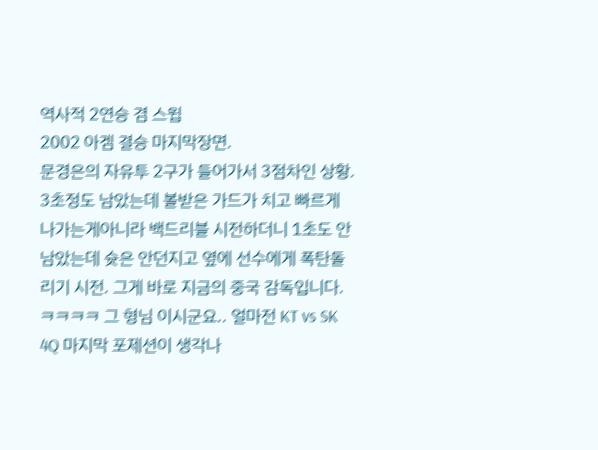역사적 2연승 겸 스윕
2002 아겜 결승 마지막장면.
문경은의 자유투 2구가 들어가서 3점차인 상황.
3초정도 남았는데 볼받은 가드가 치고 빠르게 나가는게아니라 백드리블 시전하더니 1초도 안남았는데 슛은 안던지고 옆에 선수에게 폭탄돌리기 시전. 그게 바로 지금의 중국 감독입니다.
ㅋㅋㅋㅋ 그 형님 이시군요.. 얼마전 KT vs SK 4Q 마지막 포제션이 생각나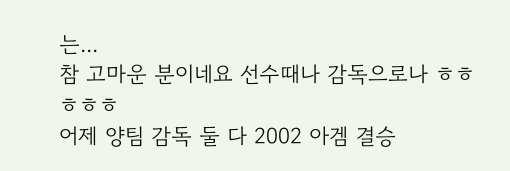는...
참 고마운 분이네요 선수때나 감독으로나 ㅎㅎㅎㅎㅎ
어제 양팀 감독 둘 다 2002 아겜 결승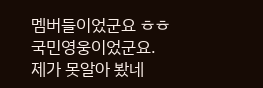멤버들이었군요 ㅎㅎ
국민영웅이었군요.
제가 못알아 봤네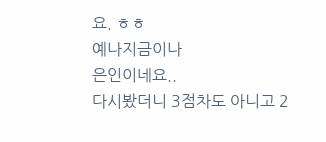요. ㅎㅎ
예나지금이나
은인이네요..
다시봤더니 3점차도 아니고 2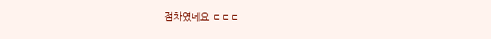점차였네요 ㄷㄷㄷ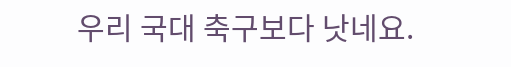우리 국대 축구보다 낫네요.